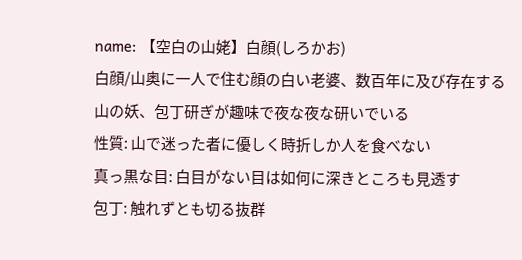name: 【空白の山姥】白顔(しろかお)
白顔/山奥に一人で住む顔の白い老婆、数百年に及び存在する山の妖、包丁研ぎが趣味で夜な夜な研いでいる
性質: 山で迷った者に優しく時折しか人を食べない
真っ黒な目: 白目がない目は如何に深きところも見透す
包丁: 触れずとも切る抜群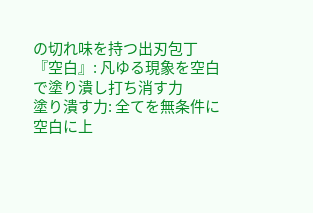の切れ味を持つ出刃包丁
『空白』: 凡ゆる現象を空白で塗り潰し打ち消す力
塗り潰す力: 全てを無条件に空白に上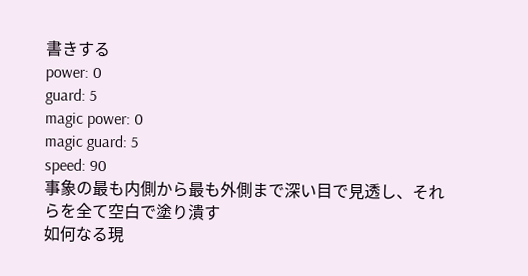書きする
power: 0
guard: 5
magic power: 0
magic guard: 5
speed: 90
事象の最も内側から最も外側まで深い目で見透し、それらを全て空白で塗り潰す
如何なる現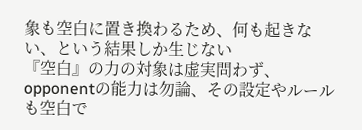象も空白に置き換わるため、何も起きない、という結果しか生じない
『空白』の力の対象は虚実問わず、opponentの能力は勿論、その設定やルールも空白で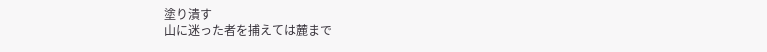塗り潰す
山に迷った者を捕えては麓まで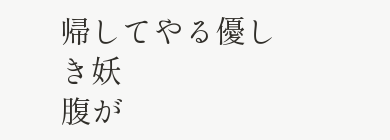帰してやる優しき妖
腹が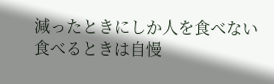減ったときにしか人を食べない
食べるときは自慢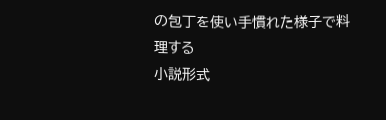の包丁を使い手慣れた様子で料理する
小説形式